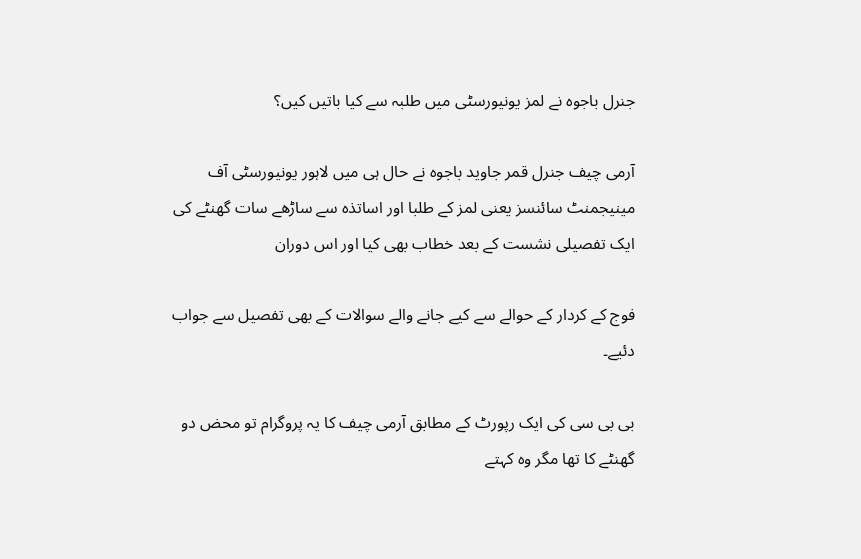جنرل باجوہ نے لمز یونیورسٹی میں طلبہ سے کیا باتیں کیں؟

آرمی چیف جنرل قمر جاوید باجوہ نے حال ہی میں لاہور یونیورسٹی آف مینیجمنٹ سائنسز یعنی لمز کے طلبا اور اساتذہ سے ساڑھے سات گھنٹے کی ایک تفصیلی نشست کے بعد خطاب بھی کیا اور اس دوران

فوج کے کردار کے حوالے سے کیے جانے والے سوالات کے بھی تفصیل سے جواب دئیے۔

بی بی سی کی ایک رپورٹ کے مطابق آرمی چیف کا یہ پروگرام تو محض دو گھنٹے کا تھا مگر وہ کہتے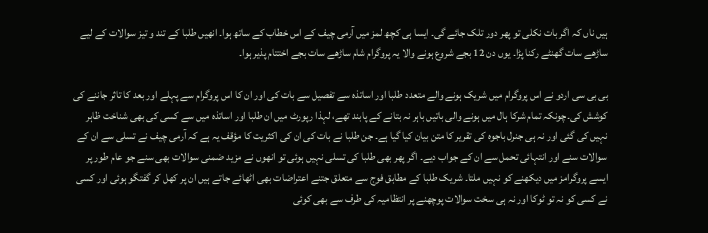ہیں ناں کہ اگر بات نکلی تو پھر دور تلک جائے گی۔ ایسا ہی کچھ لمز میں آرمی چیف کے اس خطاب کے ساتھ ہوا۔ انھیں طلبا کے تند و تیز سوالات کے لیے ساڑھے سات گھنٹے رکنا پڑا۔ یوں دن 12 بجے شروع ہونے والا یہ پروگرام شام ساڑھے سات بجے اختتام پذیر ہوا۔

بی بی سی اردو نے اس پروگرام میں شریک ہونے والے متعدد طلبا اور اساتذہ سے تفصیل سے بات کی اور ان کا اس پروگرام سے پہلے اور بعد کا تاثر جاننے کی کوشش کی۔چونکہ تمام شرکا ہال میں ہونے والی باتیں باہر نہ بتانے کے پابند تھے، لہذا رپورٹ میں ان طلبا اور اساتذہ میں سے کسی کی بھی شناخت ظاہر نہیں کی گئی اور نہ ہی جنرل باجوہ کی تقریر کا متن بیان کیا گیا ہے۔ جن طلبا نے بات کی ان کی اکثریت کا مؤقف یہ ہے کہ آرمی چیف نے تسلی سے ان کے سوالات سنے اور انتہائی تحمل سے ان کے جواب دیے۔ اگر پھر بھی طلبا کی تسلی نہیں ہوئی تو انھوں نے مزید ضمنی سوالات بھی سنے جو عام طور پر ایسے پروگرامز میں دیکھنے کو نہیں ملتا۔ شریک طلبا کے مطابق فوج سے متعلق جتنے اعتراضات بھی اٹھائے جاتے ہیں ان پر کھل کر گفتگو ہوئی اور کسی نے کسی کو نہ تو ٹوکا اور نہ ہی سخت سوالات پوچھنے پر انتظامیہ کی طرف سے بھی کوئی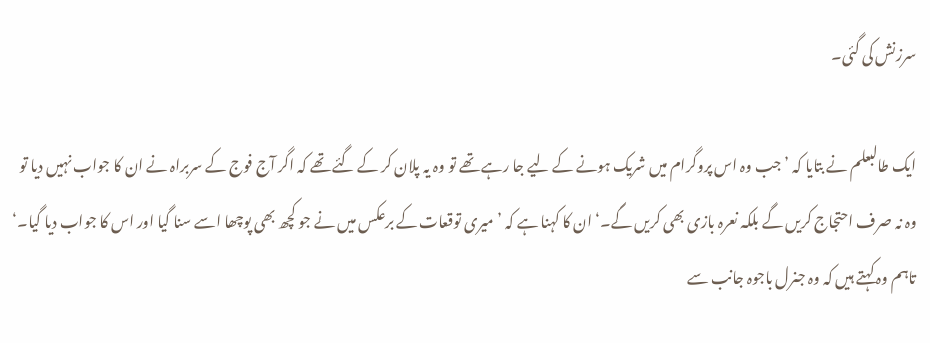سرزنش کی گئی۔

ایک طالبعلم نے بتایا کہ ’جب وہ اس پروگرام میں شریک ہونے کے لیے جا رہے تھے تو وہ یہ پلان کر کے گئے تھے کہ اگر آج فوج کے سربراہ نے ان کا جواب نہیں دیا تو وہ نہ صرف احتجاج کریں گے بلکہ نعرہ بازی بھی کریں گے۔‘ ان کا کہنا ہے کہ ’میری توقعات کے برعکس میں نے جو کچھ بھی پوچھا اسے سنا گیا اور اس کا جواب دیا گیا۔‘ تاہم وہ کہتے ہیں کہ وہ جنرل باجوہ جانب سے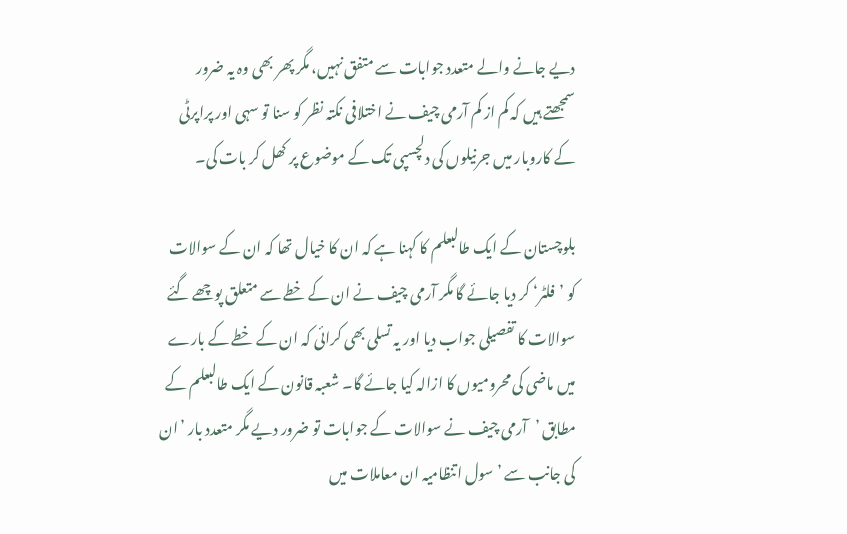دیے جانے والے متعدد جوابات سے متفق نہیں، مگر پھر بھی وہ یہ ضرور سمجھتے ہیں کہ کم از کم آرمی چیف نے اختلافی نکتہ نظر کو سنا تو سہی اور پراپرٹی کے کاروبار میں جرنیلوں کی دلچسپی تک کے موضوع پر کھل کر بات کی۔

بلوچستان کے ایک طالبعلم کا کہنا ہے کہ ان کا خیال تھا کہ ان کے سوالات کو ’فلٹر‘ کر دیا جائے گا مگر آرمی چیف نے ان کے خطے سے متعلق پوچھے گئے سوالات کا تفصیلی جواب دیا اور یہ تسلی بھی کرائی کہ ان کے خطے کے بارے میں ماضی کی محرومیوں کا ازالہ کیا جائے گا۔ شعبہ قانون کے ایک طالبعلم کے مطابق ’آرمی چیف نے سوالات کے جوابات تو ضرور دیے مگر متعدد بار ’ان کی جانب سے ’سول اتنظامیہ ان معاملات میں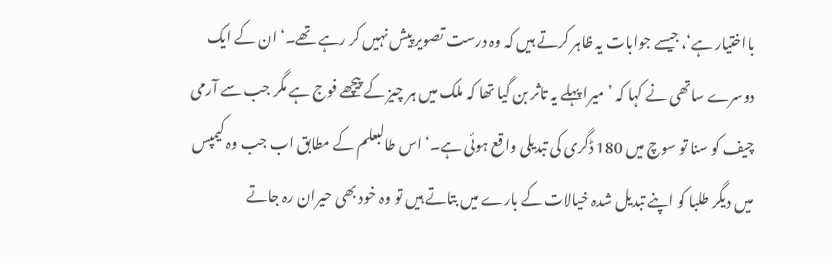بااختیار ہے‘، جیسے جوابات یہ ظاہر کرتے ہیں کہ وہ درست تصویر پیش نہیں کر رہے تھے۔‘ ان کے ایک دوسرے ساتھی نے کہا کہ ’میرا پہلے یہ تاثر بن گیا تھا کہ ملک میں ہر چیز کے پیچھے فوج ہے مگر جب سے آرمی چیف کو سنا تو سوچ میں 180 ڈگری کی تبدیلی واقع ہوئی ہے۔‘ اس طالبعلم کے مطابق اب جب وہ کیمپس میں دیگر طلبا کو اپنے تبدیل شدہ خیالات کے بارے میں بتاتے ہیں تو وہ خود بھی حیران رہ جاتے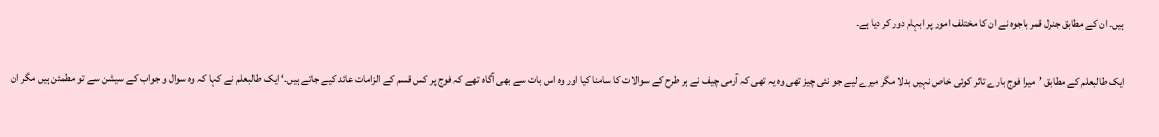ہیں۔ ان کے مطابق جنرل قمر باجوہ نے ان کا مختلف امور پر ابہام دور کر دیا ہے۔

ایک طالبعلم کے مطابق ’میرا فوج بارے تاثر کوئی خاص نہیں بدلا مگر میرے لیے جو نئی چیز تھی وہ یہ تھی کہ آرمی چیف نے ہر طرح کے سوالات کا سامنا کیا اور وہ اس بات سے بھی آگاہ تھے کہ فوج پر کس قسم کے الزامات عائد کیے جاتے ہیں۔‘ ایک طالبعلم نے کہا کہ وہ سوال و جواب کے سیشن سے تو مطمئن ہیں مگر ان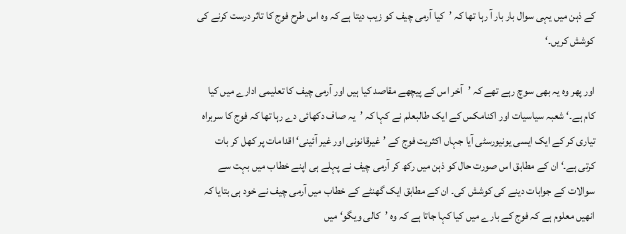کے ذہن میں یہی سوال بار بار آ رہا تھا کہ ’کیا آرمی چیف کو زیب دیتا ہے کہ وہ اس طرح فوج کا تاثر درست کرنے کی کوشش کریں۔‘

اور پھر وہ یہ بھی سوچ رہے تھے کہ ’آخر اس کے پیچھے مقاصد کیا ہیں اور آرمی چیف کا تعلیمی ادارے میں کیا کام ہے۔‘ شعبہ سیاسیات اور اکنامکس کے ایک طالبعلم نے کہا کہ ’یہ صاف دکھائی دے رہا تھا کہ فوج کا سربراہ تیاری کر کے ایک ایسی یونیورسٹی آیا جہاں اکثریت فوج کے ’غیرقانونی اور غیر آئینی‘ اقدامات پر کھل کر بات کرتی ہے۔‘ ان کے مطابق اس صورت حال کو ذہن میں رکھ کر آرمی چیف نے پہلے ہی اپنے خطاب میں بہت سے سوالات کے جوابات دینے کی کوشش کی۔ ان کے مطابق ایک گھنٹے کے خطاب میں آرمی چیف نے خود ہی بتایا کہ انھیں معلوم ہے کہ فوج کے بارے میں کیا کہا جاتا ہے کہ وہ ’کالی ویگو‘ میں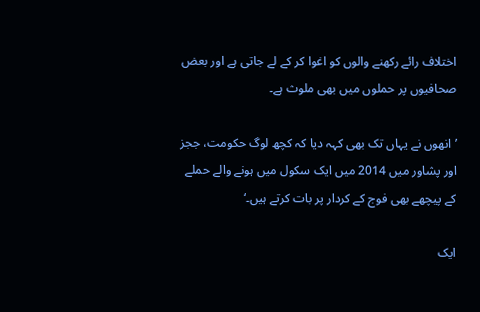اختلاف رائے رکھنے والوں کو اغوا کر کے لے جاتی ہے اور بعض صحافیوں پر حملوں میں بھی ملوث ہے۔

’انھوں نے یہاں تک بھی کہہ دیا کہ کچھ لوگ حکومت، ججز اور پشاور میں 2014 میں ایک سکول میں ہونے والے حملے کے پیچھے بھی فوج کے کردار پر بات کرتے ہیں۔‘

ایک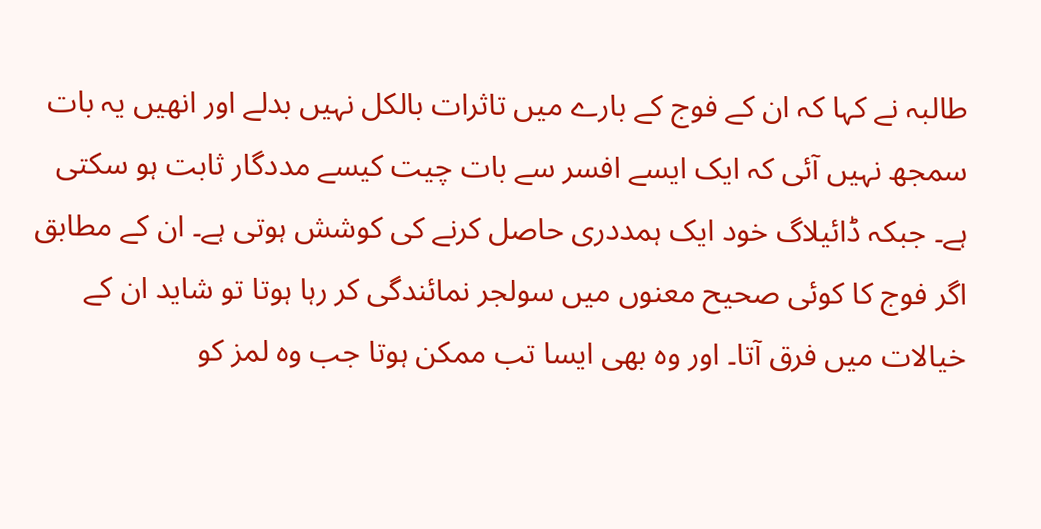طالبہ نے کہا کہ ان کے فوج کے بارے میں تاثرات بالکل نہیں بدلے اور انھیں یہ بات سمجھ نہیں آئی کہ ایک ایسے افسر سے بات چیت کیسے مددگار ثابت ہو سکتی ہے۔ جبکہ ڈائیلاگ خود ایک ہمددری حاصل کرنے کی کوشش ہوتی ہے۔ ان کے مطابق اگر فوج کا کوئی صحیح معنوں میں سولجر نمائندگی کر رہا ہوتا تو شاید ان کے خیالات میں فرق آتا۔ اور وہ بھی ایسا تب ممکن ہوتا جب وہ لمز کو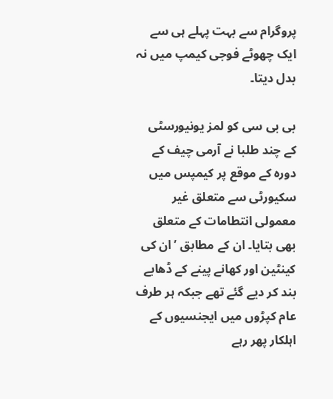پروگرام سے بہت پہلے ہی سے ایک چھوٹے فوجی کیمپ میں نہ بدل دیتا۔

بی بی سی کو لمز یونیورسٹی کے چند طلبا نے آرمی چیف کے دورہ کے موقع پر کیمپس میں سکیورٹی سے متعلق غیر معمولی انتطامات کے متعلق بھی بتایا۔ ان کے مطابق ’ان کی کینٹین اور کھانے پینے کے ڈھابے بند کر دیے گئے تھے جبکہ ہر طرف عام کپڑوں میں ایجنسیوں کے اہلکار پھر رہے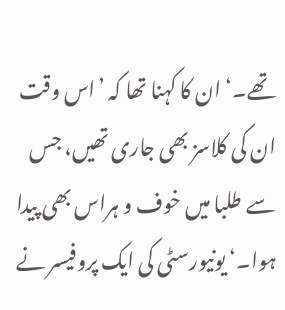تھے۔‘ ان کا کہنا تھا کہ ’اس وقت ان کی کلاسز بھی جاری تھیں، جس سے طلبا میں خوف و ہراس بھی پیدا ہوا۔‘ یونیورسٹی کی ایک پروفیسر نے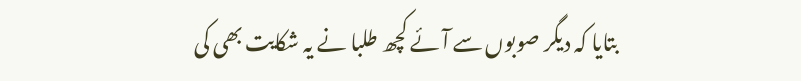بتایا کہ دیگر صوبوں سے آئے کچھ طلبا نے یہ شکایت بھی کی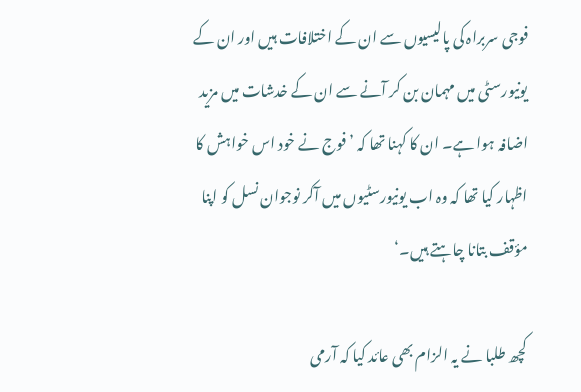فوجی سربراہ کی پالیسیوں سے ان کے اختلافات ہیں اور ان کے یونیورسٹی میں مہمان بن کر آنے سے ان کے خدشات میں مزید اضافہ ہوا ہے۔ ان کا کہنا تھا کہ ’فوج نے خود اس خواہش کا اظہار کیا تھا کہ وہ اب یونیورسٹیوں میں آکر نوجوان نسل کو اپنا مؤقف بتانا چاہتے ہیں۔‘

کچھ طلبا نے یہ الزام بھی عائد کیا کہ آرمی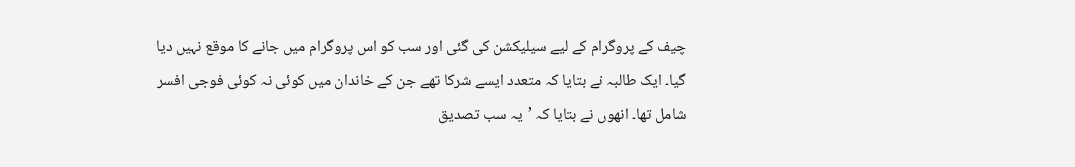چیف کے پروگرام کے لیے سیلیکشن کی گئی اور سب کو اس پروگرام میں جانے کا موقع نہیں دیا گیا۔ ایک طالبہ نے بتایا کہ متعدد ایسے شرکا تھے جن کے خاندان میں کوئی نہ کوئی فوجی افسر شامل تھا۔ انھوں نے بتایا کہ ’یہ سب تصدیق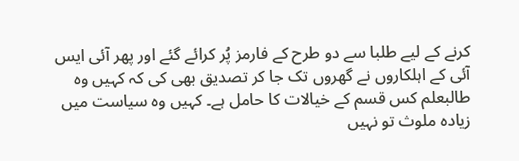کرنے کے لیے طلبا سے دو طرح کے فارمز پُر کرائے گئے اور پھر آئی ایس آئی کے اہلکاروں نے گھروں تک جا کر تصدیق بھی کی کہ کہیں وہ طالبعلم کس قسم کے خیالات کا حامل ہے۔ کہیں وہ سیاست میں زیادہ ملوث تو نہیں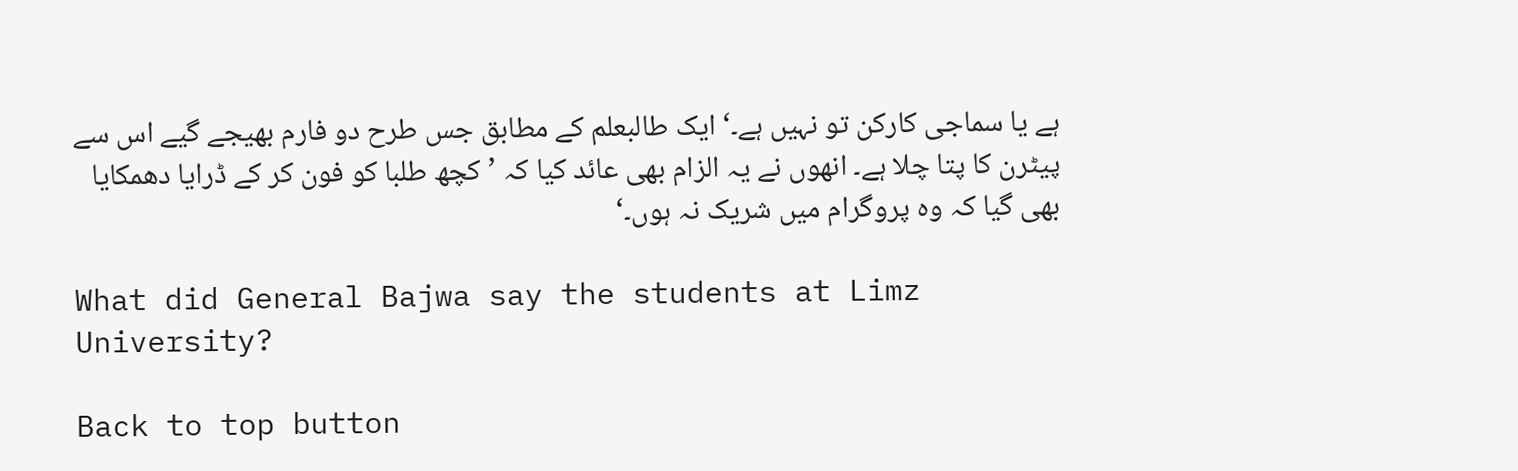ہے یا سماجی کارکن تو نہیں ہے۔‘ ایک طالبعلم کے مطابق جس طرح دو فارم بھیجے گیے اس سے پیٹرن کا پتا چلا ہے۔ انھوں نے یہ الزام بھی عائد کیا کہ ’کچھ طلبا کو فون کر کے ڈرایا دھمکایا بھی گیا کہ وہ پروگرام میں شریک نہ ہوں۔‘

What did General Bajwa say the students at Limz University?

Back to top button